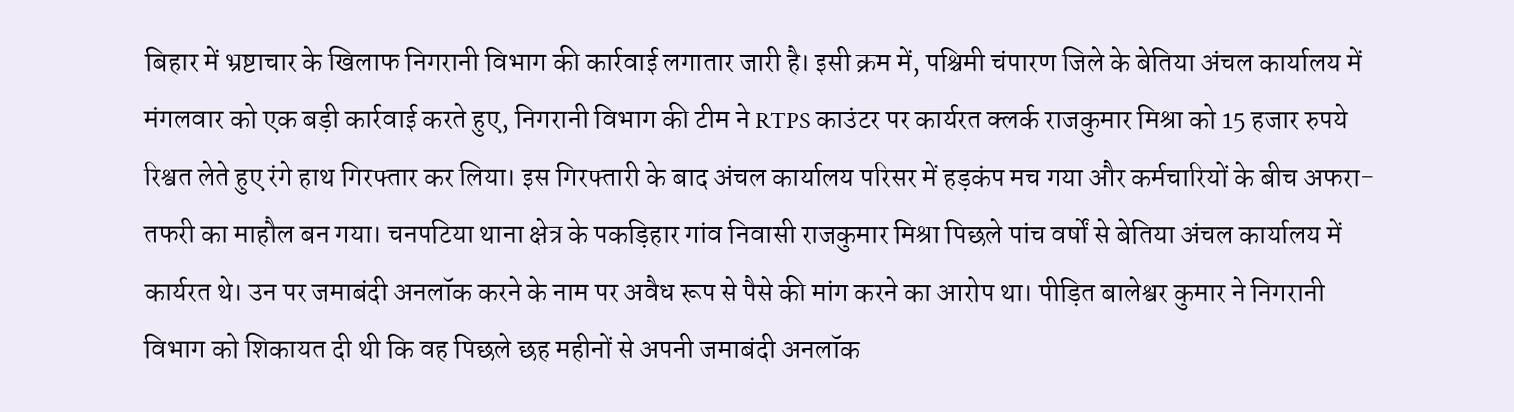बिहार में भ्रष्टाचार के खिलाफ निगरानी विभाग की कार्रवाई लगातार जारी है। इसी क्रम में, पश्चिमी चंपारण जिले के बेतिया अंचल कार्यालय में मंगलवार को एक बड़ी कार्रवाई करते हुए, निगरानी विभाग की टीम ने RTPS काउंटर पर कार्यरत क्लर्क राजकुमार मिश्रा को 15 हजार रुपये रिश्वत लेते हुए रंगे हाथ गिरफ्तार कर लिया। इस गिरफ्तारी के बाद अंचल कार्यालय परिसर में हड़कंप मच गया और कर्मचारियों के बीच अफरा-तफरी का माहौल बन गया। चनपटिया थाना क्षेत्र के पकड़िहार गांव निवासी राजकुमार मिश्रा पिछले पांच वर्षों से बेतिया अंचल कार्यालय में कार्यरत थे। उन पर जमाबंदी अनलॉक करने के नाम पर अवैध रूप से पैसे की मांग करने का आरोप था। पीड़ित बालेश्वर कुमार ने निगरानी विभाग को शिकायत दी थी कि वह पिछले छह महीनों से अपनी जमाबंदी अनलॉक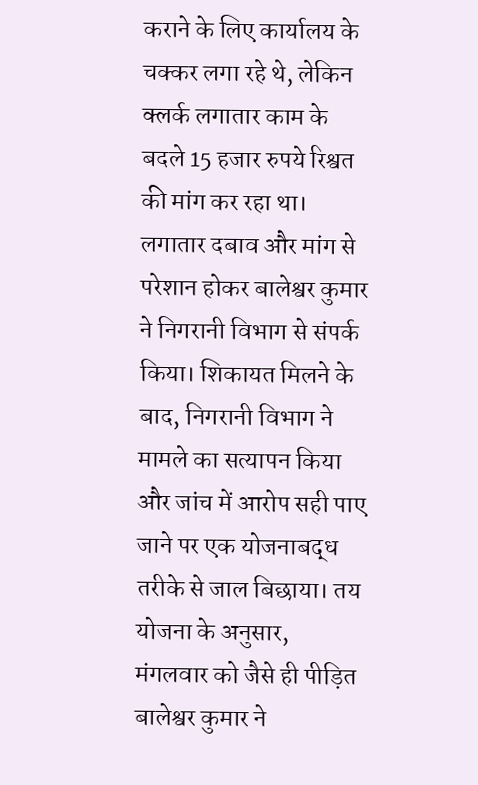कराने के लिए कार्यालय के चक्कर लगा रहे थे, लेकिन क्लर्क लगातार काम के बदले 15 हजार रुपये रिश्वत की मांग कर रहा था। लगातार दबाव और मांग से परेशान होकर बालेश्वर कुमार ने निगरानी विभाग से संपर्क किया। शिकायत मिलने के बाद, निगरानी विभाग ने मामले का सत्यापन किया और जांच में आरोप सही पाए जाने पर एक योजनाबद्ध तरीके से जाल बिछाया। तय योजना के अनुसार, मंगलवार को जैसे ही पीड़ित बालेश्वर कुमार ने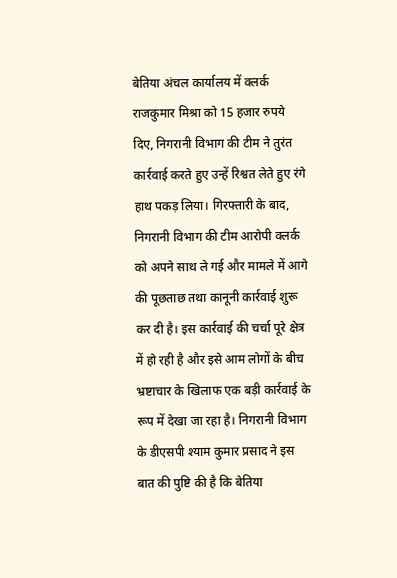बेतिया अंचल कार्यालय में क्लर्क राजकुमार मिश्रा को 15 हजार रुपये दिए, निगरानी विभाग की टीम ने तुरंत कार्रवाई करते हुए उन्हें रिश्वत लेते हुए रंगे हाथ पकड़ लिया। गिरफ्तारी के बाद, निगरानी विभाग की टीम आरोपी क्लर्क को अपने साथ ले गई और मामले में आगे की पूछताछ तथा कानूनी कार्रवाई शुरू कर दी है। इस कार्रवाई की चर्चा पूरे क्षेत्र में हो रही है और इसे आम लोगों के बीच भ्रष्टाचार के खिलाफ एक बड़ी कार्रवाई के रूप में देखा जा रहा है। निगरानी विभाग के डीएसपी श्याम कुमार प्रसाद ने इस बात की पुष्टि की है कि बेतिया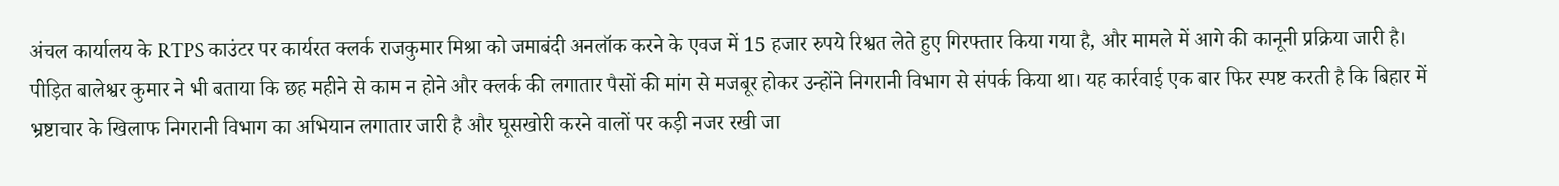अंचल कार्यालय के RTPS काउंटर पर कार्यरत क्लर्क राजकुमार मिश्रा को जमाबंदी अनलॉक करने के एवज में 15 हजार रुपये रिश्वत लेते हुए गिरफ्तार किया गया है, और मामले में आगे की कानूनी प्रक्रिया जारी है। पीड़ित बालेश्वर कुमार ने भी बताया कि छह महीने से काम न होने और क्लर्क की लगातार पैसों की मांग से मजबूर होकर उन्होंने निगरानी विभाग से संपर्क किया था। यह कार्रवाई एक बार फिर स्पष्ट करती है कि बिहार में भ्रष्टाचार के खिलाफ निगरानी विभाग का अभियान लगातार जारी है और घूसखोरी करने वालों पर कड़ी नजर रखी जा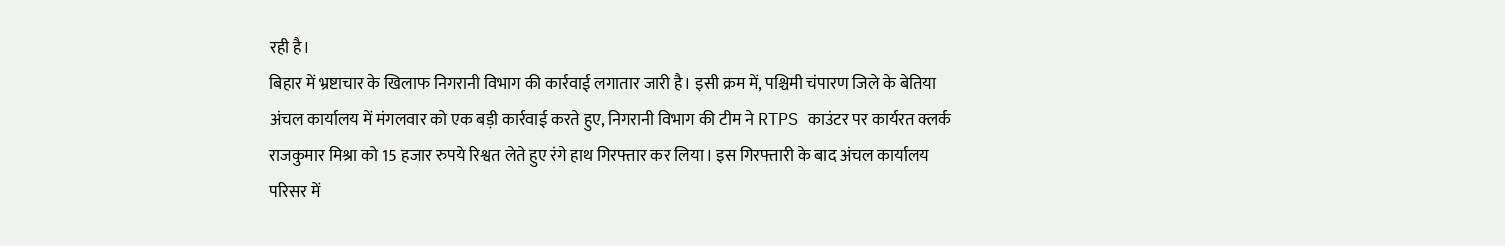रही है।
बिहार में भ्रष्टाचार के खिलाफ निगरानी विभाग की कार्रवाई लगातार जारी है। इसी क्रम में, पश्चिमी चंपारण जिले के बेतिया अंचल कार्यालय में मंगलवार को एक बड़ी कार्रवाई करते हुए, निगरानी विभाग की टीम ने RTPS काउंटर पर कार्यरत क्लर्क राजकुमार मिश्रा को 15 हजार रुपये रिश्वत लेते हुए रंगे हाथ गिरफ्तार कर लिया। इस गिरफ्तारी के बाद अंचल कार्यालय परिसर में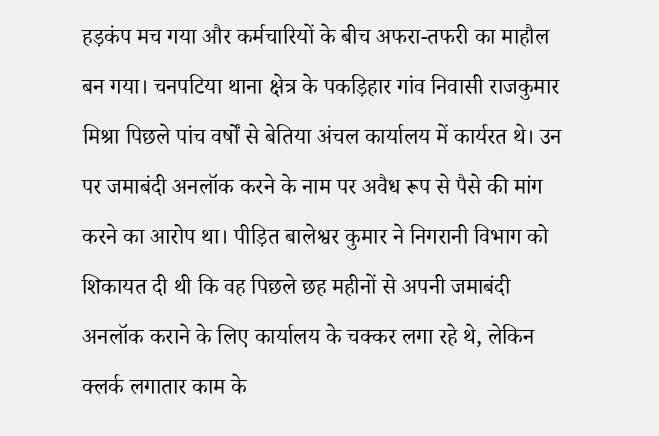हड़कंप मच गया और कर्मचारियों के बीच अफरा-तफरी का माहौल बन गया। चनपटिया थाना क्षेत्र के पकड़िहार गांव निवासी राजकुमार मिश्रा पिछले पांच वर्षों से बेतिया अंचल कार्यालय में कार्यरत थे। उन पर जमाबंदी अनलॉक करने के नाम पर अवैध रूप से पैसे की मांग करने का आरोप था। पीड़ित बालेश्वर कुमार ने निगरानी विभाग को शिकायत दी थी कि वह पिछले छह महीनों से अपनी जमाबंदी अनलॉक कराने के लिए कार्यालय के चक्कर लगा रहे थे, लेकिन क्लर्क लगातार काम के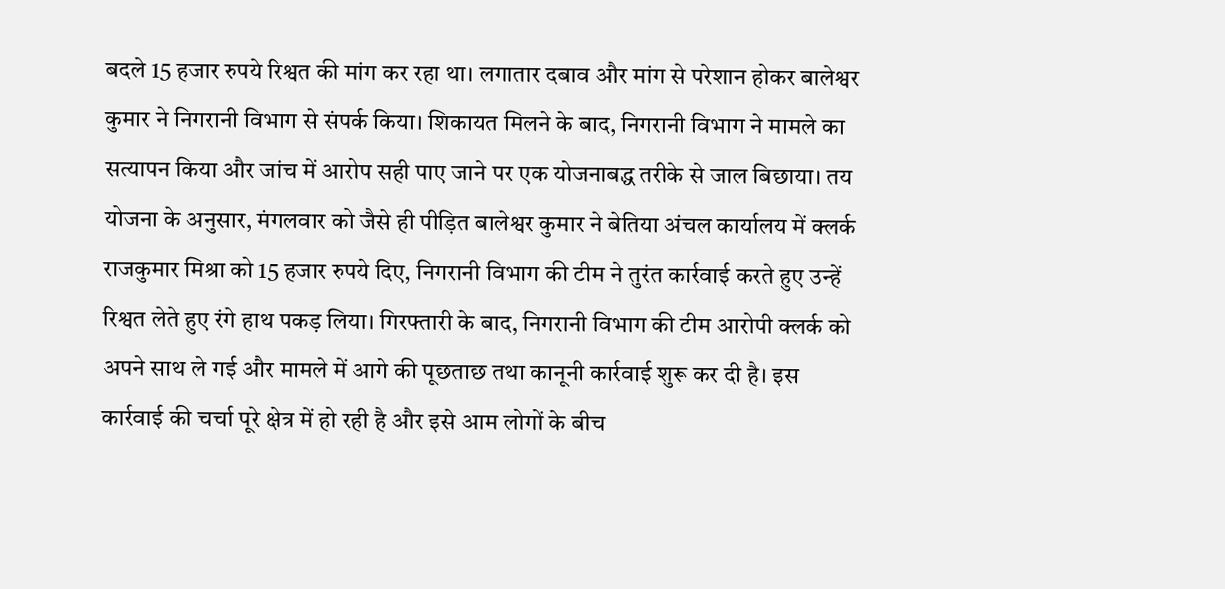बदले 15 हजार रुपये रिश्वत की मांग कर रहा था। लगातार दबाव और मांग से परेशान होकर बालेश्वर कुमार ने निगरानी विभाग से संपर्क किया। शिकायत मिलने के बाद, निगरानी विभाग ने मामले का सत्यापन किया और जांच में आरोप सही पाए जाने पर एक योजनाबद्ध तरीके से जाल बिछाया। तय योजना के अनुसार, मंगलवार को जैसे ही पीड़ित बालेश्वर कुमार ने बेतिया अंचल कार्यालय में क्लर्क राजकुमार मिश्रा को 15 हजार रुपये दिए, निगरानी विभाग की टीम ने तुरंत कार्रवाई करते हुए उन्हें रिश्वत लेते हुए रंगे हाथ पकड़ लिया। गिरफ्तारी के बाद, निगरानी विभाग की टीम आरोपी क्लर्क को अपने साथ ले गई और मामले में आगे की पूछताछ तथा कानूनी कार्रवाई शुरू कर दी है। इस कार्रवाई की चर्चा पूरे क्षेत्र में हो रही है और इसे आम लोगों के बीच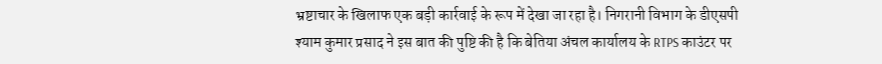भ्रष्टाचार के खिलाफ एक बड़ी कार्रवाई के रूप में देखा जा रहा है। निगरानी विभाग के डीएसपी श्याम कुमार प्रसाद ने इस बात की पुष्टि की है कि बेतिया अंचल कार्यालय के RTPS काउंटर पर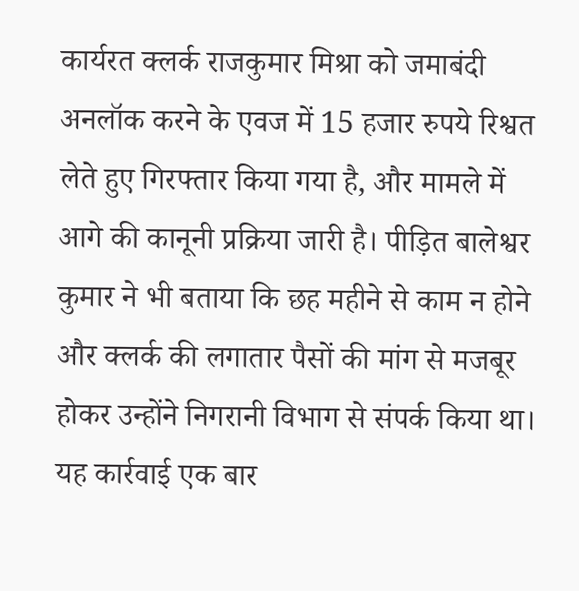कार्यरत क्लर्क राजकुमार मिश्रा को जमाबंदी अनलॉक करने के एवज में 15 हजार रुपये रिश्वत लेते हुए गिरफ्तार किया गया है, और मामले में आगे की कानूनी प्रक्रिया जारी है। पीड़ित बालेश्वर कुमार ने भी बताया कि छह महीने से काम न होने और क्लर्क की लगातार पैसों की मांग से मजबूर होकर उन्होंने निगरानी विभाग से संपर्क किया था। यह कार्रवाई एक बार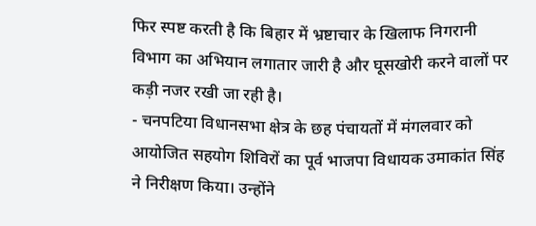फिर स्पष्ट करती है कि बिहार में भ्रष्टाचार के खिलाफ निगरानी विभाग का अभियान लगातार जारी है और घूसखोरी करने वालों पर कड़ी नजर रखी जा रही है।
- चनपटिया विधानसभा क्षेत्र के छह पंचायतों में मंगलवार को आयोजित सहयोग शिविरों का पूर्व भाजपा विधायक उमाकांत सिंह ने निरीक्षण किया। उन्होंने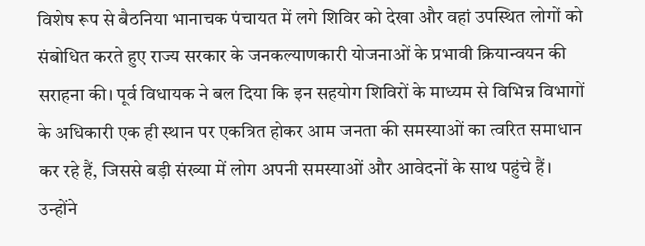विशेष रूप से बैठनिया भानाचक पंचायत में लगे शिविर को देखा और वहां उपस्थित लोगों को संबोधित करते हुए राज्य सरकार के जनकल्याणकारी योजनाओं के प्रभावी क्रियान्वयन की सराहना की। पूर्व विधायक ने बल दिया कि इन सहयोग शिविरों के माध्यम से विभिन्न विभागों के अधिकारी एक ही स्थान पर एकत्रित होकर आम जनता की समस्याओं का त्वरित समाधान कर रहे हैं, जिससे बड़ी संख्या में लोग अपनी समस्याओं और आवेदनों के साथ पहुंचे हैं। उन्होंने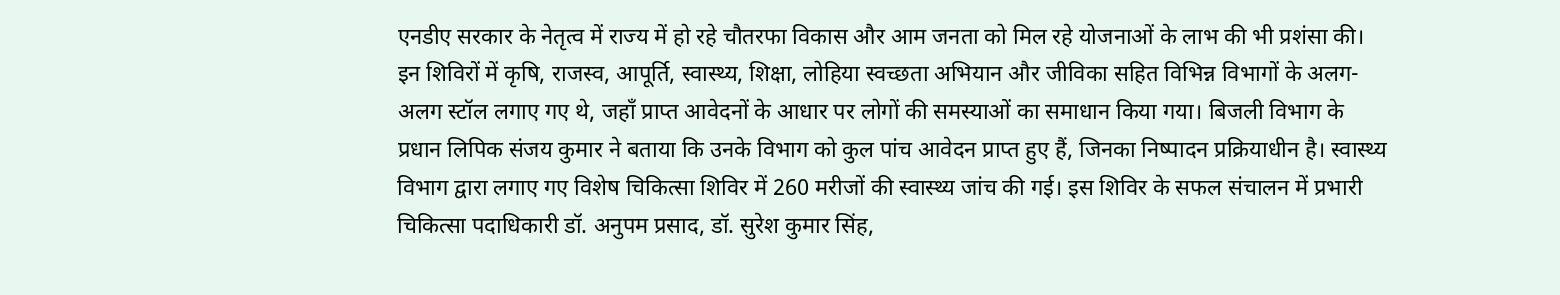एनडीए सरकार के नेतृत्व में राज्य में हो रहे चौतरफा विकास और आम जनता को मिल रहे योजनाओं के लाभ की भी प्रशंसा की। इन शिविरों में कृषि, राजस्व, आपूर्ति, स्वास्थ्य, शिक्षा, लोहिया स्वच्छता अभियान और जीविका सहित विभिन्न विभागों के अलग-अलग स्टॉल लगाए गए थे, जहाँ प्राप्त आवेदनों के आधार पर लोगों की समस्याओं का समाधान किया गया। बिजली विभाग के प्रधान लिपिक संजय कुमार ने बताया कि उनके विभाग को कुल पांच आवेदन प्राप्त हुए हैं, जिनका निष्पादन प्रक्रियाधीन है। स्वास्थ्य विभाग द्वारा लगाए गए विशेष चिकित्सा शिविर में 260 मरीजों की स्वास्थ्य जांच की गई। इस शिविर के सफल संचालन में प्रभारी चिकित्सा पदाधिकारी डॉ. अनुपम प्रसाद, डॉ. सुरेश कुमार सिंह,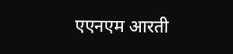एएनएम आरती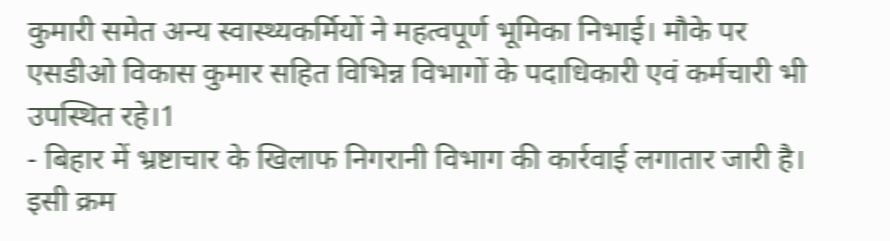कुमारी समेत अन्य स्वास्थ्यकर्मियों ने महत्वपूर्ण भूमिका निभाई। मौके पर एसडीओ विकास कुमार सहित विभिन्न विभागों के पदाधिकारी एवं कर्मचारी भी उपस्थित रहे।1
- बिहार में भ्रष्टाचार के खिलाफ निगरानी विभाग की कार्रवाई लगातार जारी है। इसी क्रम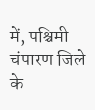में, पश्चिमी चंपारण जिले के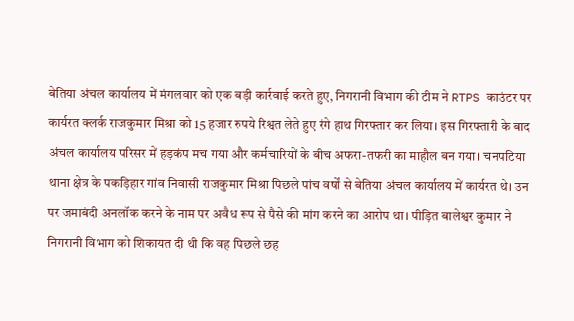बेतिया अंचल कार्यालय में मंगलवार को एक बड़ी कार्रवाई करते हुए, निगरानी विभाग की टीम ने RTPS काउंटर पर कार्यरत क्लर्क राजकुमार मिश्रा को 15 हजार रुपये रिश्वत लेते हुए रंगे हाथ गिरफ्तार कर लिया। इस गिरफ्तारी के बाद अंचल कार्यालय परिसर में हड़कंप मच गया और कर्मचारियों के बीच अफरा-तफरी का माहौल बन गया। चनपटिया थाना क्षेत्र के पकड़िहार गांव निवासी राजकुमार मिश्रा पिछले पांच वर्षों से बेतिया अंचल कार्यालय में कार्यरत थे। उन पर जमाबंदी अनलॉक करने के नाम पर अवैध रूप से पैसे की मांग करने का आरोप था। पीड़ित बालेश्वर कुमार ने निगरानी विभाग को शिकायत दी थी कि वह पिछले छह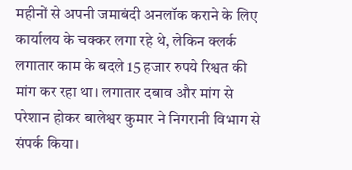महीनों से अपनी जमाबंदी अनलॉक कराने के लिए कार्यालय के चक्कर लगा रहे थे, लेकिन क्लर्क लगातार काम के बदले 15 हजार रुपये रिश्वत की मांग कर रहा था। लगातार दबाव और मांग से परेशान होकर बालेश्वर कुमार ने निगरानी विभाग से संपर्क किया।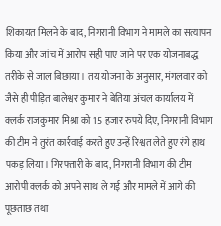शिकायत मिलने के बाद, निगरानी विभाग ने मामले का सत्यापन किया और जांच में आरोप सही पाए जाने पर एक योजनाबद्ध तरीके से जाल बिछाया। तय योजना के अनुसार, मंगलवार को जैसे ही पीड़ित बालेश्वर कुमार ने बेतिया अंचल कार्यालय में क्लर्क राजकुमार मिश्रा को 15 हजार रुपये दिए, निगरानी विभाग की टीम ने तुरंत कार्रवाई करते हुए उन्हें रिश्वत लेते हुए रंगे हाथ पकड़ लिया। गिरफ्तारी के बाद, निगरानी विभाग की टीम आरोपी क्लर्क को अपने साथ ले गई और मामले में आगे की पूछताछ तथा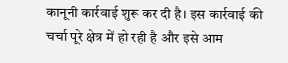कानूनी कार्रवाई शुरू कर दी है। इस कार्रवाई की चर्चा पूरे क्षेत्र में हो रही है और इसे आम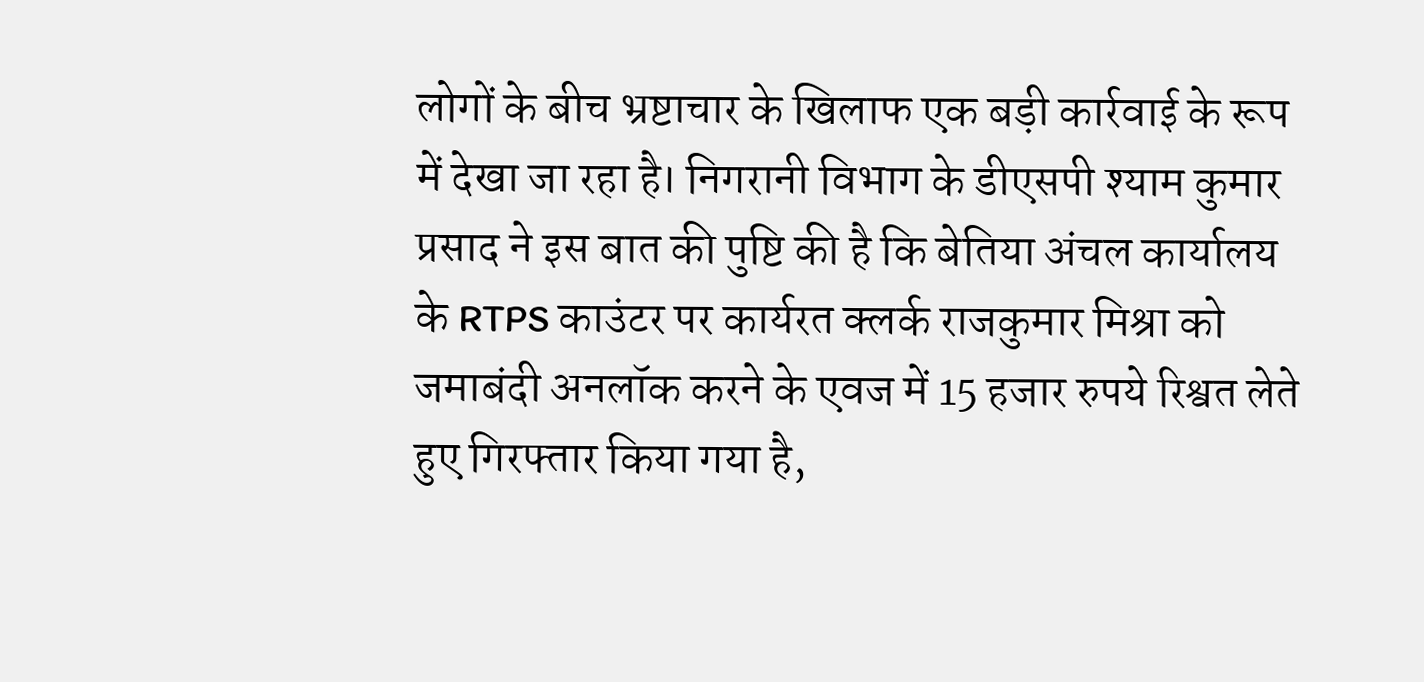लोगों के बीच भ्रष्टाचार के खिलाफ एक बड़ी कार्रवाई के रूप में देखा जा रहा है। निगरानी विभाग के डीएसपी श्याम कुमार प्रसाद ने इस बात की पुष्टि की है कि बेतिया अंचल कार्यालय के RTPS काउंटर पर कार्यरत क्लर्क राजकुमार मिश्रा को जमाबंदी अनलॉक करने के एवज में 15 हजार रुपये रिश्वत लेते हुए गिरफ्तार किया गया है,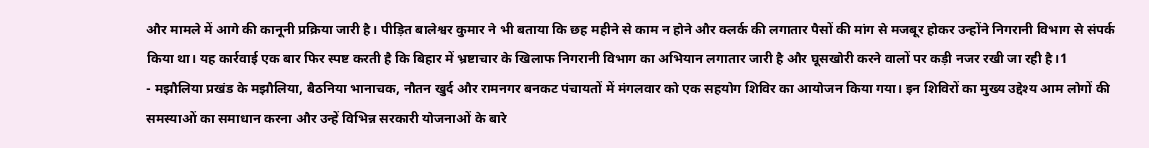और मामले में आगे की कानूनी प्रक्रिया जारी है। पीड़ित बालेश्वर कुमार ने भी बताया कि छह महीने से काम न होने और क्लर्क की लगातार पैसों की मांग से मजबूर होकर उन्होंने निगरानी विभाग से संपर्क किया था। यह कार्रवाई एक बार फिर स्पष्ट करती है कि बिहार में भ्रष्टाचार के खिलाफ निगरानी विभाग का अभियान लगातार जारी है और घूसखोरी करने वालों पर कड़ी नजर रखी जा रही है।1
- मझौलिया प्रखंड के मझौलिया, बैठनिया भानाचक, नौतन खुर्द और रामनगर बनकट पंचायतों में मंगलवार को एक सहयोग शिविर का आयोजन किया गया। इन शिविरों का मुख्य उद्देश्य आम लोगों की समस्याओं का समाधान करना और उन्हें विभिन्न सरकारी योजनाओं के बारे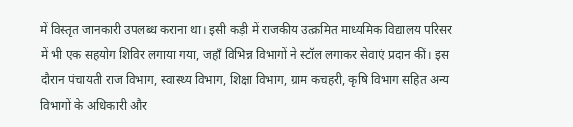में विस्तृत जानकारी उपलब्ध कराना था। इसी कड़ी में राजकीय उत्क्रमित माध्यमिक विद्यालय परिसर में भी एक सहयोग शिविर लगाया गया, जहाँ विभिन्न विभागों ने स्टॉल लगाकर सेवाएं प्रदान कीं। इस दौरान पंचायती राज विभाग, स्वास्थ्य विभाग, शिक्षा विभाग, ग्राम कचहरी, कृषि विभाग सहित अन्य विभागों के अधिकारी और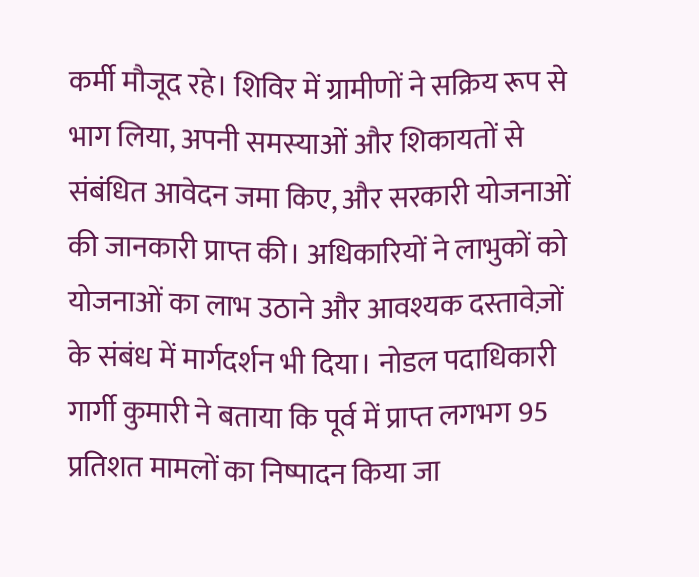कर्मी मौजूद रहे। शिविर में ग्रामीणों ने सक्रिय रूप से भाग लिया, अपनी समस्याओं और शिकायतों से संबंधित आवेदन जमा किए, और सरकारी योजनाओं की जानकारी प्राप्त की। अधिकारियों ने लाभुकों को योजनाओं का लाभ उठाने और आवश्यक दस्तावेज़ों के संबंध में मार्गदर्शन भी दिया। नोडल पदाधिकारी गार्गी कुमारी ने बताया कि पूर्व में प्राप्त लगभग 95 प्रतिशत मामलों का निष्पादन किया जा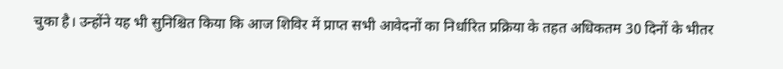चुका है। उन्होंने यह भी सुनिश्चित किया कि आज शिविर में प्राप्त सभी आवेदनों का निर्धारित प्रक्रिया के तहत अधिकतम 30 दिनों के भीतर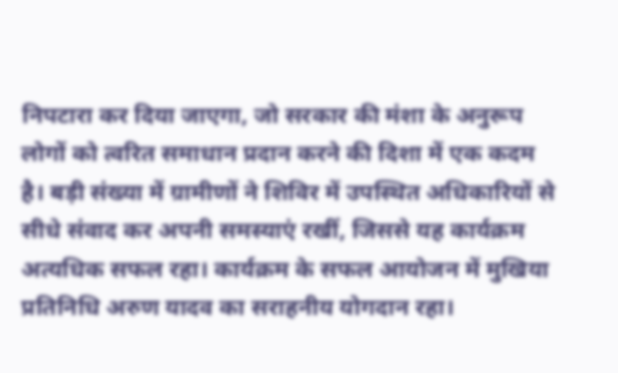निपटारा कर दिया जाएगा, जो सरकार की मंशा के अनुरूप लोगों को त्वरित समाधान प्रदान करने की दिशा में एक कदम है। बड़ी संख्या में ग्रामीणों ने शिविर में उपस्थित अधिकारियों से सीधे संवाद कर अपनी समस्याएं रखीं, जिससे यह कार्यक्रम अत्यधिक सफल रहा। कार्यक्रम के सफल आयोजन में मुखिया प्रतिनिधि अरुण यादव का सराहनीय योगदान रहा।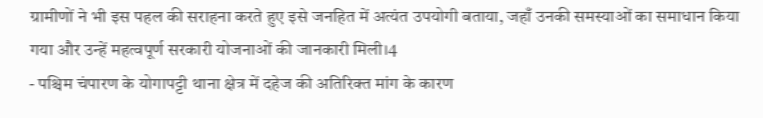ग्रामीणों ने भी इस पहल की सराहना करते हुए इसे जनहित में अत्यंत उपयोगी बताया, जहाँ उनकी समस्याओं का समाधान किया गया और उन्हें महत्वपूर्ण सरकारी योजनाओं की जानकारी मिली।4
- पश्चिम चंपारण के योगापट्टी थाना क्षेत्र में दहेज की अतिरिक्त मांग के कारण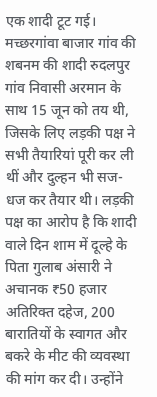एक शादी टूट गई। मच्छरगांवा बाजार गांव की शबनम की शादी रुदलपुर गांव निवासी अरमान के साथ 15 जून को तय थी, जिसके लिए लड़की पक्ष ने सभी तैयारियां पूरी कर ली थीं और दुल्हन भी सज-धज कर तैयार थी। लड़की पक्ष का आरोप है कि शादी वाले दिन शाम में दूल्हे के पिता गुलाब अंसारी ने अचानक ₹50 हजार अतिरिक्त दहेज, 200 बारातियों के स्वागत और बकरे के मीट की व्यवस्था की मांग कर दी। उन्होंने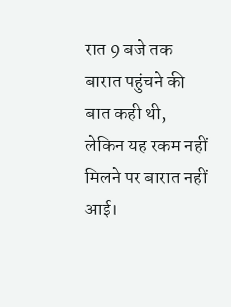रात 9 बजे तक बारात पहुंचने की बात कही थी, लेकिन यह रकम नहीं मिलने पर बारात नहीं आई।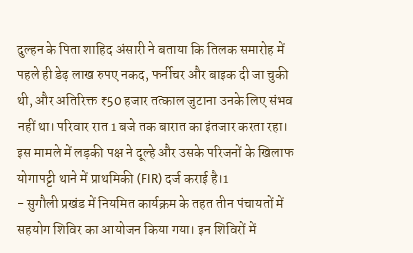दुल्हन के पिता शाहिद अंसारी ने बताया कि तिलक समारोह में पहले ही डेढ़ लाख रुपए नकद, फर्नीचर और बाइक दी जा चुकी थी, और अतिरिक्त ₹50 हजार तत्काल जुटाना उनके लिए संभव नहीं था। परिवार रात 1 बजे तक बारात का इंतजार करता रहा। इस मामले में लड़की पक्ष ने दूल्हे और उसके परिजनों के खिलाफ योगापट्टी थाने में प्राथमिकी (FIR) दर्ज कराई है।1
- सुगौली प्रखंड में नियमित कार्यक्रम के तहत तीन पंचायतों में सहयोग शिविर का आयोजन किया गया। इन शिविरों में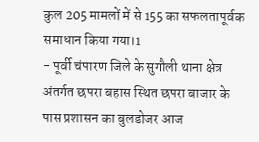कुल 205 मामलों में से 155 का सफलतापूर्वक समाधान किया गया।1
- पूर्वी चंपारण जिले के सुगौली थाना क्षेत्र अंतर्गत छपरा बहास स्थित छपरा बाजार के पास प्रशासन का बुलडोजर आज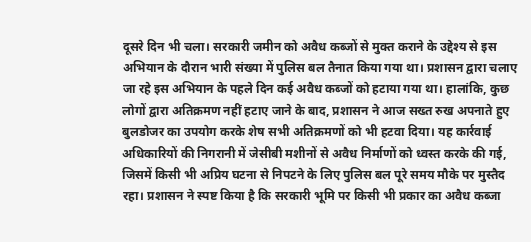दूसरे दिन भी चला। सरकारी जमीन को अवैध कब्जों से मुक्त कराने के उद्देश्य से इस अभियान के दौरान भारी संख्या में पुलिस बल तैनात किया गया था। प्रशासन द्वारा चलाए जा रहे इस अभियान के पहले दिन कई अवैध कब्जों को हटाया गया था। हालांकि, कुछ लोगों द्वारा अतिक्रमण नहीं हटाए जाने के बाद, प्रशासन ने आज सख्त रुख अपनाते हुए बुलडोजर का उपयोग करके शेष सभी अतिक्रमणों को भी हटवा दिया। यह कार्रवाई अधिकारियों की निगरानी में जेसीबी मशीनों से अवैध निर्माणों को ध्वस्त करके की गई, जिसमें किसी भी अप्रिय घटना से निपटने के लिए पुलिस बल पूरे समय मौके पर मुस्तैद रहा। प्रशासन ने स्पष्ट किया है कि सरकारी भूमि पर किसी भी प्रकार का अवैध कब्जा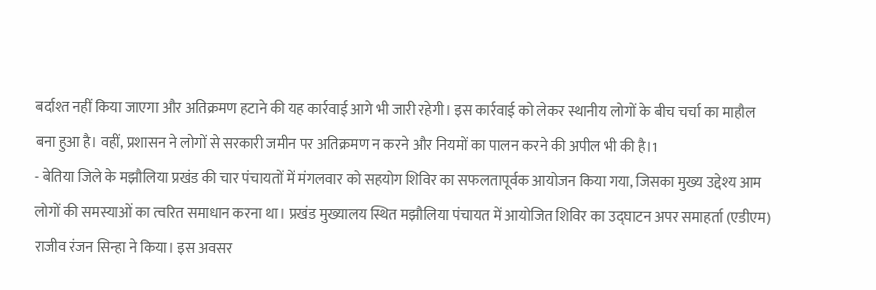बर्दाश्त नहीं किया जाएगा और अतिक्रमण हटाने की यह कार्रवाई आगे भी जारी रहेगी। इस कार्रवाई को लेकर स्थानीय लोगों के बीच चर्चा का माहौल बना हुआ है। वहीं, प्रशासन ने लोगों से सरकारी जमीन पर अतिक्रमण न करने और नियमों का पालन करने की अपील भी की है।1
- बेतिया जिले के मझौलिया प्रखंड की चार पंचायतों में मंगलवार को सहयोग शिविर का सफलतापूर्वक आयोजन किया गया, जिसका मुख्य उद्देश्य आम लोगों की समस्याओं का त्वरित समाधान करना था। प्रखंड मुख्यालय स्थित मझौलिया पंचायत में आयोजित शिविर का उद्घाटन अपर समाहर्ता (एडीएम) राजीव रंजन सिन्हा ने किया। इस अवसर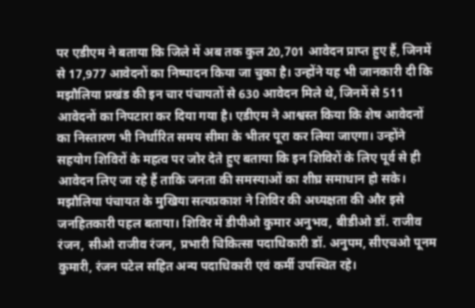पर एडीएम ने बताया कि जिले में अब तक कुल 20,701 आवेदन प्राप्त हुए हैं, जिनमें से 17,977 आवेदनों का निष्पादन किया जा चुका है। उन्होंने यह भी जानकारी दी कि मझौलिया प्रखंड की इन चार पंचायतों से 630 आवेदन मिले थे, जिनमें से 511 आवेदनों का निपटारा कर दिया गया है। एडीएम ने आश्वस्त किया कि शेष आवेदनों का निस्तारण भी निर्धारित समय सीमा के भीतर पूरा कर लिया जाएगा। उन्होंने सहयोग शिविरों के महत्व पर जोर देते हुए बताया कि इन शिविरों के लिए पूर्व से ही आवेदन लिए जा रहे हैं ताकि जनता की समस्याओं का शीघ्र समाधान हो सके। मझौलिया पंचायत के मुखिया सत्यप्रकाश ने शिविर की अध्यक्षता की और इसे जनहितकारी पहल बताया। शिविर में डीपीओ कुमार अनुभव, बीडीओ डॉ. राजीव रंजन, सीओ राजीव रंजन, प्रभारी चिकित्सा पदाधिकारी डॉ. अनुपम, सीएचओ पूनम कुमारी, रंजन पटेल सहित अन्य पदाधिकारी एवं कर्मी उपस्थित रहे।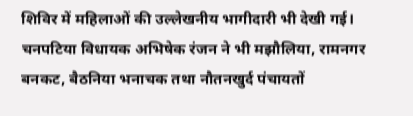शिविर में महिलाओं की उल्लेखनीय भागीदारी भी देखी गई। चनपटिया विधायक अभिषेक रंजन ने भी मझौलिया, रामनगर बनकट, बैठनिया भनाचक तथा नौतनखुर्द पंचायतों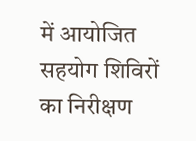में आयोजित सहयोग शिविरों का निरीक्षण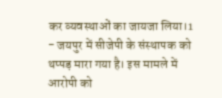कर व्यवस्थाओं का जायजा लिया।1
- जयपुर में सीजेपी के संस्थापक को थप्पड़ मारा गया है। इस मामले में आरोपी को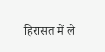हिरासत में ले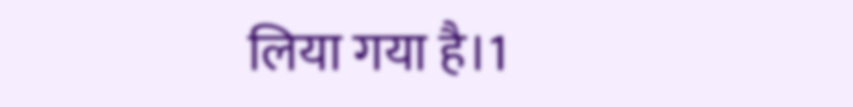लिया गया है।1